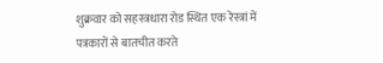शुक्रवार को सहस्त्रधारा रोड स्थित एक रेस्त्रां में पत्रकारों से बातचीत करते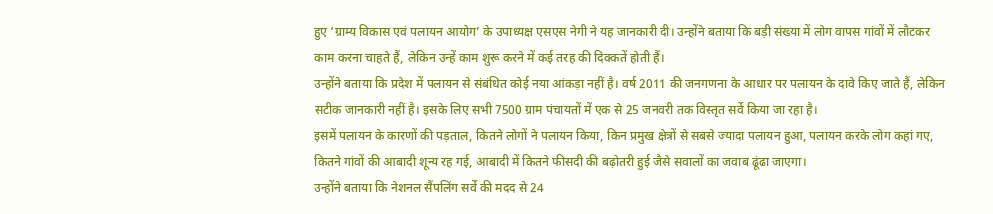हुए ‘ग्राम्य विकास एवं पलायन आयोग’ के उपाध्यक्ष एसएस नेगी ने यह जानकारी दी। उन्होंने बताया कि बड़ी संख्या में लोग वापस गांवों में लौटकर काम करना चाहते हैं, लेकिन उन्हें काम शुरू करने में कई तरह की दिक्कतें होती हैं।
उन्होंने बताया कि प्रदेश में पलायन से संबंधित कोई नया आंकड़ा नहीं है। वर्ष 2011 की जनगणना के आधार पर पलायन के दावे किए जाते हैं, लेकिन सटीक जानकारी नहीं है। इसके लिए सभी 7500 ग्राम पंचायतों में एक से 25 जनवरी तक विस्तृत सर्वे किया जा रहा है।
इसमें पलायन के कारणों की पड़ताल, कितने लोगों ने पलायन किया, किन प्रमुख क्षेत्रों से सबसे ज्यादा पलायन हुआ, पलायन करके लोग कहां गए, कितने गांवों की आबादी शून्य रह गई, आबादी में कितने फीसदी की बढ़ोतरी हुई जैसे सवालों का जवाब ढूंढा जाएगा।
उन्होंने बताया कि नेशनल सैंपलिंग सर्वे की मदद से 24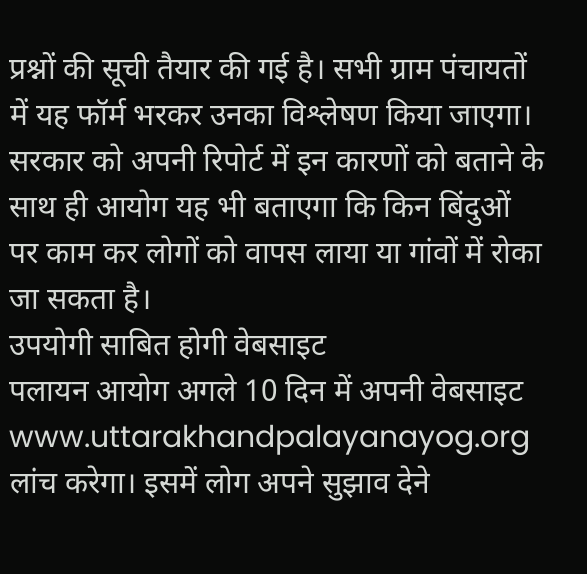प्रश्नों की सूची तैयार की गई है। सभी ग्राम पंचायतों में यह फॉर्म भरकर उनका विश्लेषण किया जाएगा। सरकार को अपनी रिपोर्ट में इन कारणों को बताने के साथ ही आयोग यह भी बताएगा कि किन बिंदुओं पर काम कर लोगों को वापस लाया या गांवों में रोका जा सकता है।
उपयोगी साबित होगी वेबसाइट
पलायन आयोग अगले 10 दिन में अपनी वेबसाइट
www.uttarakhandpalayanayog.org लांच करेगा। इसमें लोग अपने सुझाव देने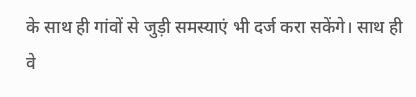के साथ ही गांवों से जुड़ी समस्याएं भी दर्ज करा सकेंगे। साथ ही वे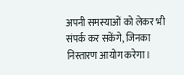अपनी समस्याओं को लेकर भी संपर्क कर सकेंगे, जिनका निस्तारण आयोग करेगा।